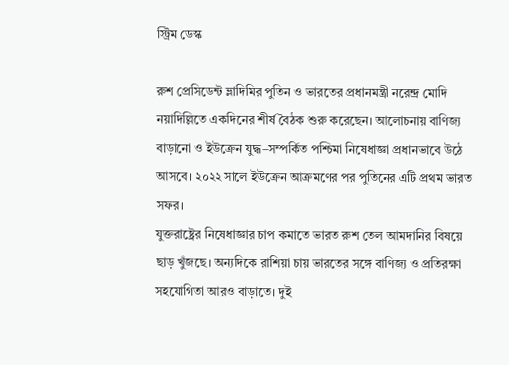স্ট্রিম ডেস্ক

রুশ প্রেসিডেন্ট ভ্লাদিমির পুতিন ও ভারতের প্রধানমন্ত্রী নরেন্দ্র মোদি নয়াদিল্লিতে একদিনের শীর্ষ বৈঠক শুরু করেছেন। আলোচনায় বাণিজ্য বাড়ানো ও ইউক্রেন যুদ্ধ–সম্পর্কিত পশ্চিমা নিষেধাজ্ঞা প্রধানভাবে উঠে আসবে। ২০২২ সালে ইউক্রেন আক্রমণের পর পুতিনের এটি প্রথম ভারত সফর।
যুক্তরাষ্ট্রের নিষেধাজ্ঞার চাপ কমাতে ভারত রুশ তেল আমদানির বিষয়ে ছাড় খুঁজছে। অন্যদিকে রাশিয়া চায় ভারতের সঙ্গে বাণিজ্য ও প্রতিরক্ষা সহযোগিতা আরও বাড়াতে। দুই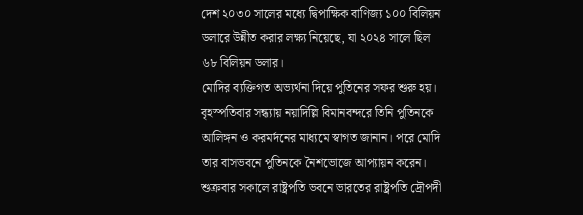দেশ ২০৩০ সালের মধ্যে দ্বিপাক্ষিক বাণিজ্য ১০০ বিলিয়ন ডলারে উন্নীত করার লক্ষ্য নিয়েছে, যা ২০২৪ সালে ছিল ৬৮ বিলিয়ন ডলার।
মোদির ব্যক্তিগত অভ্যর্থনা দিয়ে পুতিনের সফর শুরু হয়। বৃহস্পতিবার সন্ধ্যায় নয়াদিল্লি বিমানবন্দরে তিনি পুতিনকে আলিঙ্গন ও করমর্দনের মাধ্যমে স্বাগত জানান। পরে মোদি তার বাসভবনে পুতিনকে নৈশভোজে আপ্যায়ন করেন। শুক্রবার সকালে রাষ্ট্রপতি ভবনে ভারতের রাষ্ট্রপতি দ্রৌপদী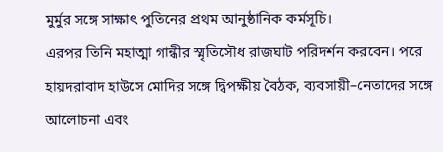মুর্মুর সঙ্গে সাক্ষাৎ পুতিনের প্রথম আনুষ্ঠানিক কর্মসূচি।
এরপর তিনি মহাত্মা গান্ধীর স্মৃতিসৌধ রাজঘাট পরিদর্শন করবেন। পরে হায়দরাবাদ হাউসে মোদির সঙ্গে দ্বিপক্ষীয় বৈঠক, ব্যবসায়ী–নেতাদের সঙ্গে আলোচনা এবং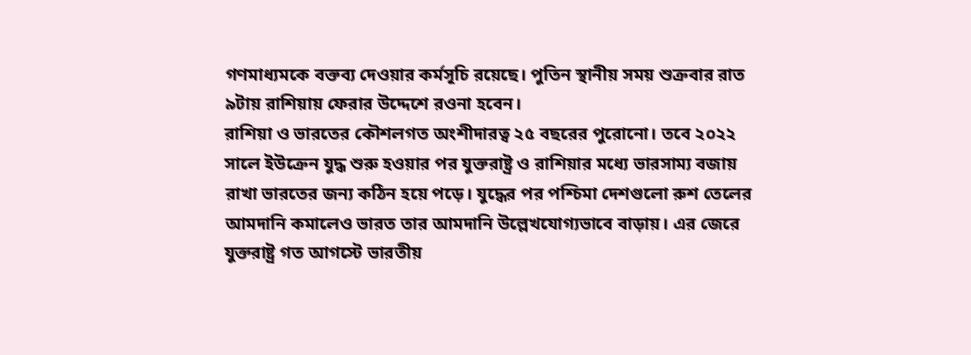গণমাধ্যমকে বক্তব্য দেওয়ার কর্মসূচি রয়েছে। পুতিন স্থানীয় সময় শুক্রবার রাত ৯টায় রাশিয়ায় ফেরার উদ্দেশে রওনা হবেন।
রাশিয়া ও ভারতের কৌশলগত অংশীদারত্ব ২৫ বছরের পুরোনো। তবে ২০২২ সালে ইউক্রেন যুদ্ধ শুরু হওয়ার পর যুক্তরাষ্ট্র ও রাশিয়ার মধ্যে ভারসাম্য বজায় রাখা ভারতের জন্য কঠিন হয়ে পড়ে। যুদ্ধের পর পশ্চিমা দেশগুলো রুশ তেলের আমদানি কমালেও ভারত তার আমদানি উল্লেখযোগ্যভাবে বাড়ায়। এর জেরে যুক্তরাষ্ট্র গত আগস্টে ভারতীয়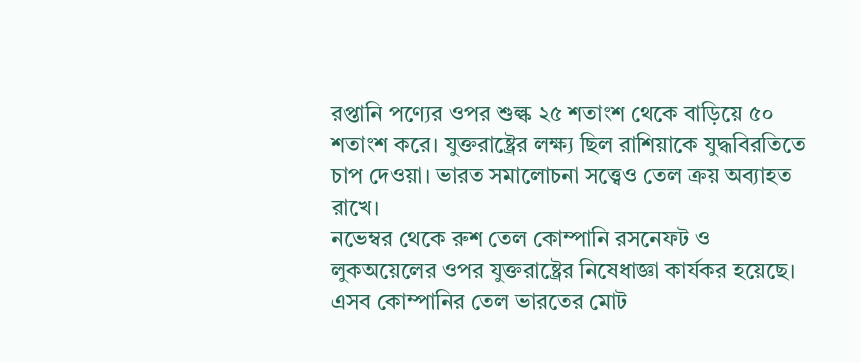রপ্তানি পণ্যের ওপর শুল্ক ২৫ শতাংশ থেকে বাড়িয়ে ৫০ শতাংশ করে। যুক্তরাষ্ট্রের লক্ষ্য ছিল রাশিয়াকে যুদ্ধবিরতিতে চাপ দেওয়া। ভারত সমালোচনা সত্ত্বেও তেল ক্রয় অব্যাহত রাখে।
নভেম্বর থেকে রুশ তেল কোম্পানি রসনেফট ও লুকঅয়েলের ওপর যুক্তরাষ্ট্রের নিষেধাজ্ঞা কার্যকর হয়েছে। এসব কোম্পানির তেল ভারতের মোট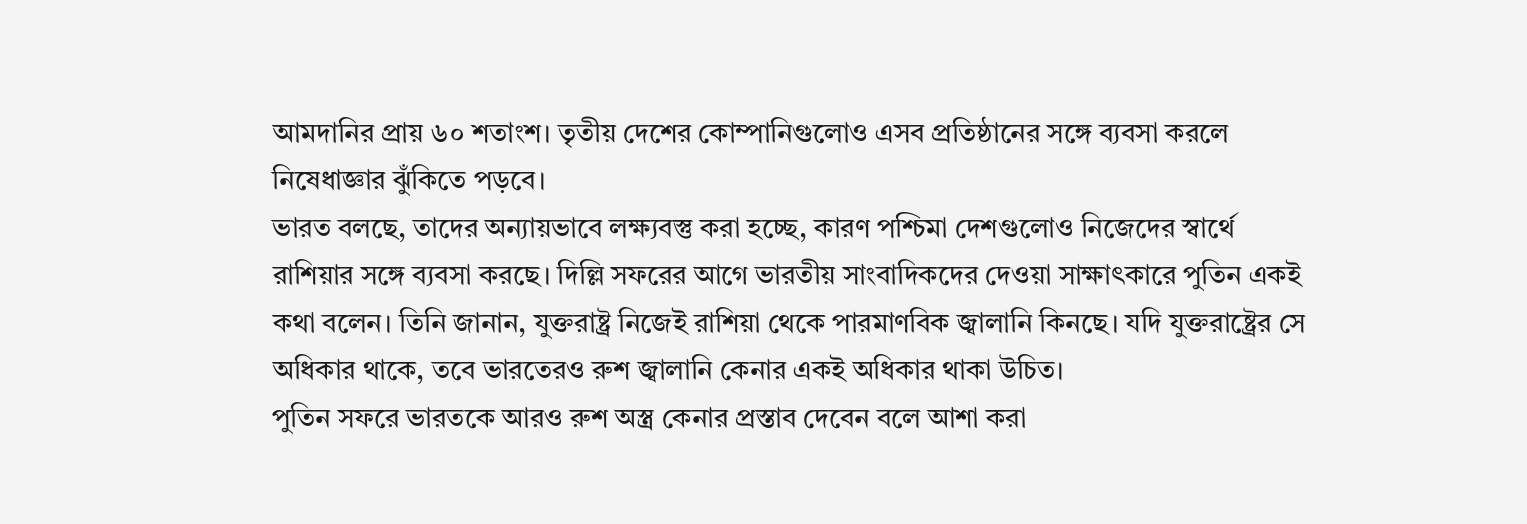আমদানির প্রায় ৬০ শতাংশ। তৃতীয় দেশের কোম্পানিগুলোও এসব প্রতিষ্ঠানের সঙ্গে ব্যবসা করলে নিষেধাজ্ঞার ঝুঁকিতে পড়বে।
ভারত বলছে, তাদের অন্যায়ভাবে লক্ষ্যবস্তু করা হচ্ছে, কারণ পশ্চিমা দেশগুলোও নিজেদের স্বার্থে রাশিয়ার সঙ্গে ব্যবসা করছে। দিল্লি সফরের আগে ভারতীয় সাংবাদিকদের দেওয়া সাক্ষাৎকারে পুতিন একই কথা বলেন। তিনি জানান, যুক্তরাষ্ট্র নিজেই রাশিয়া থেকে পারমাণবিক জ্বালানি কিনছে। যদি যুক্তরাষ্ট্রের সে অধিকার থাকে, তবে ভারতেরও রুশ জ্বালানি কেনার একই অধিকার থাকা উচিত।
পুতিন সফরে ভারতকে আরও রুশ অস্ত্র কেনার প্রস্তাব দেবেন বলে আশা করা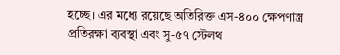হচ্ছে। এর মধ্যে রয়েছে অতিরিক্ত এস-৪০০ ক্ষেপণাস্ত্র প্রতিরক্ষা ব্যবস্থা এবং সু-৫৭ স্টেলথ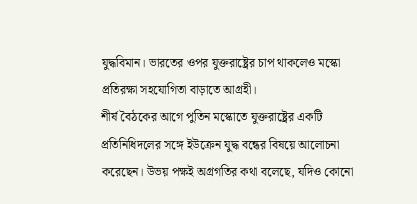যুদ্ধবিমান। ভারতের ওপর যুক্তরাষ্ট্রের চাপ থাকলেও মস্কো প্রতিরক্ষা সহযোগিতা বাড়াতে আগ্রহী।
শীর্ষ বৈঠকের আগে পুতিন মস্কোতে যুক্তরাষ্ট্রের একটি প্রতিনিধিদলের সঙ্গে ইউক্রেন যুদ্ধ বন্ধের বিষয়ে আলোচনা করেছেন। উভয় পক্ষই অগ্রগতির কথা বলেছে, যদিও কোনো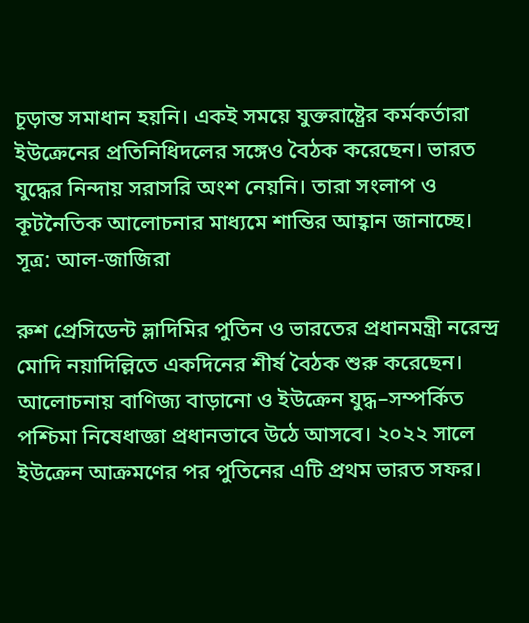চূড়ান্ত সমাধান হয়নি। একই সময়ে যুক্তরাষ্ট্রের কর্মকর্তারা ইউক্রেনের প্রতিনিধিদলের সঙ্গেও বৈঠক করেছেন। ভারত যুদ্ধের নিন্দায় সরাসরি অংশ নেয়নি। তারা সংলাপ ও কূটনৈতিক আলোচনার মাধ্যমে শান্তির আহ্বান জানাচ্ছে।
সূত্র: আল-জাজিরা

রুশ প্রেসিডেন্ট ভ্লাদিমির পুতিন ও ভারতের প্রধানমন্ত্রী নরেন্দ্র মোদি নয়াদিল্লিতে একদিনের শীর্ষ বৈঠক শুরু করেছেন। আলোচনায় বাণিজ্য বাড়ানো ও ইউক্রেন যুদ্ধ–সম্পর্কিত পশ্চিমা নিষেধাজ্ঞা প্রধানভাবে উঠে আসবে। ২০২২ সালে ইউক্রেন আক্রমণের পর পুতিনের এটি প্রথম ভারত সফর।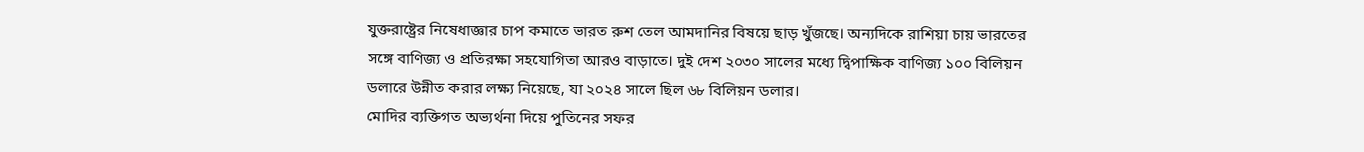যুক্তরাষ্ট্রের নিষেধাজ্ঞার চাপ কমাতে ভারত রুশ তেল আমদানির বিষয়ে ছাড় খুঁজছে। অন্যদিকে রাশিয়া চায় ভারতের সঙ্গে বাণিজ্য ও প্রতিরক্ষা সহযোগিতা আরও বাড়াতে। দুই দেশ ২০৩০ সালের মধ্যে দ্বিপাক্ষিক বাণিজ্য ১০০ বিলিয়ন ডলারে উন্নীত করার লক্ষ্য নিয়েছে, যা ২০২৪ সালে ছিল ৬৮ বিলিয়ন ডলার।
মোদির ব্যক্তিগত অভ্যর্থনা দিয়ে পুতিনের সফর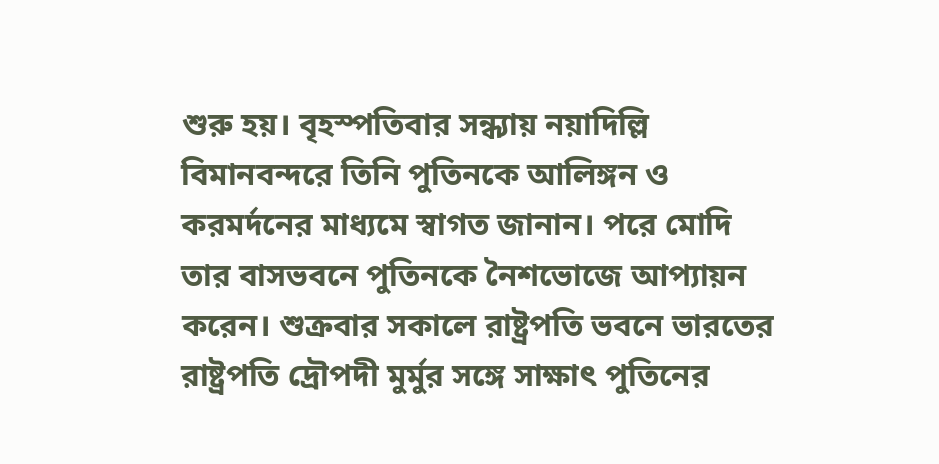শুরু হয়। বৃহস্পতিবার সন্ধ্যায় নয়াদিল্লি বিমানবন্দরে তিনি পুতিনকে আলিঙ্গন ও করমর্দনের মাধ্যমে স্বাগত জানান। পরে মোদি তার বাসভবনে পুতিনকে নৈশভোজে আপ্যায়ন করেন। শুক্রবার সকালে রাষ্ট্রপতি ভবনে ভারতের রাষ্ট্রপতি দ্রৌপদী মুর্মুর সঙ্গে সাক্ষাৎ পুতিনের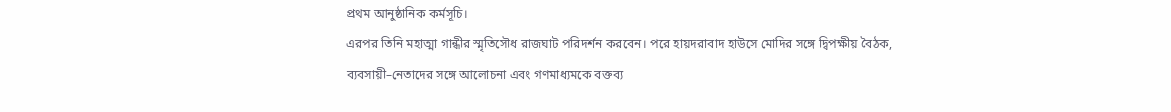প্রথম আনুষ্ঠানিক কর্মসূচি।
এরপর তিনি মহাত্মা গান্ধীর স্মৃতিসৌধ রাজঘাট পরিদর্শন করবেন। পরে হায়দরাবাদ হাউসে মোদির সঙ্গে দ্বিপক্ষীয় বৈঠক, ব্যবসায়ী–নেতাদের সঙ্গে আলোচনা এবং গণমাধ্যমকে বক্তব্য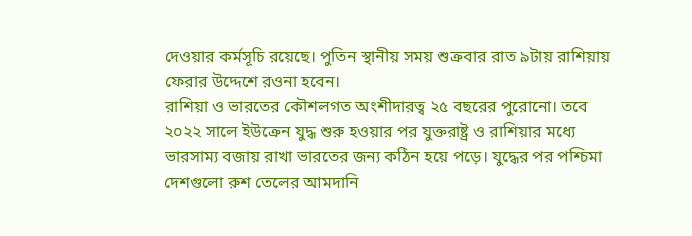দেওয়ার কর্মসূচি রয়েছে। পুতিন স্থানীয় সময় শুক্রবার রাত ৯টায় রাশিয়ায় ফেরার উদ্দেশে রওনা হবেন।
রাশিয়া ও ভারতের কৌশলগত অংশীদারত্ব ২৫ বছরের পুরোনো। তবে ২০২২ সালে ইউক্রেন যুদ্ধ শুরু হওয়ার পর যুক্তরাষ্ট্র ও রাশিয়ার মধ্যে ভারসাম্য বজায় রাখা ভারতের জন্য কঠিন হয়ে পড়ে। যুদ্ধের পর পশ্চিমা দেশগুলো রুশ তেলের আমদানি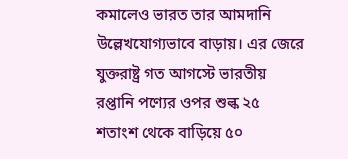কমালেও ভারত তার আমদানি উল্লেখযোগ্যভাবে বাড়ায়। এর জেরে যুক্তরাষ্ট্র গত আগস্টে ভারতীয় রপ্তানি পণ্যের ওপর শুল্ক ২৫ শতাংশ থেকে বাড়িয়ে ৫০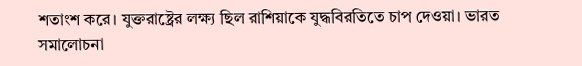শতাংশ করে। যুক্তরাষ্ট্রের লক্ষ্য ছিল রাশিয়াকে যুদ্ধবিরতিতে চাপ দেওয়া। ভারত সমালোচনা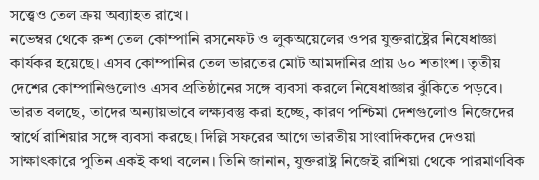সত্ত্বেও তেল ক্রয় অব্যাহত রাখে।
নভেম্বর থেকে রুশ তেল কোম্পানি রসনেফট ও লুকঅয়েলের ওপর যুক্তরাষ্ট্রের নিষেধাজ্ঞা কার্যকর হয়েছে। এসব কোম্পানির তেল ভারতের মোট আমদানির প্রায় ৬০ শতাংশ। তৃতীয় দেশের কোম্পানিগুলোও এসব প্রতিষ্ঠানের সঙ্গে ব্যবসা করলে নিষেধাজ্ঞার ঝুঁকিতে পড়বে।
ভারত বলছে, তাদের অন্যায়ভাবে লক্ষ্যবস্তু করা হচ্ছে, কারণ পশ্চিমা দেশগুলোও নিজেদের স্বার্থে রাশিয়ার সঙ্গে ব্যবসা করছে। দিল্লি সফরের আগে ভারতীয় সাংবাদিকদের দেওয়া সাক্ষাৎকারে পুতিন একই কথা বলেন। তিনি জানান, যুক্তরাষ্ট্র নিজেই রাশিয়া থেকে পারমাণবিক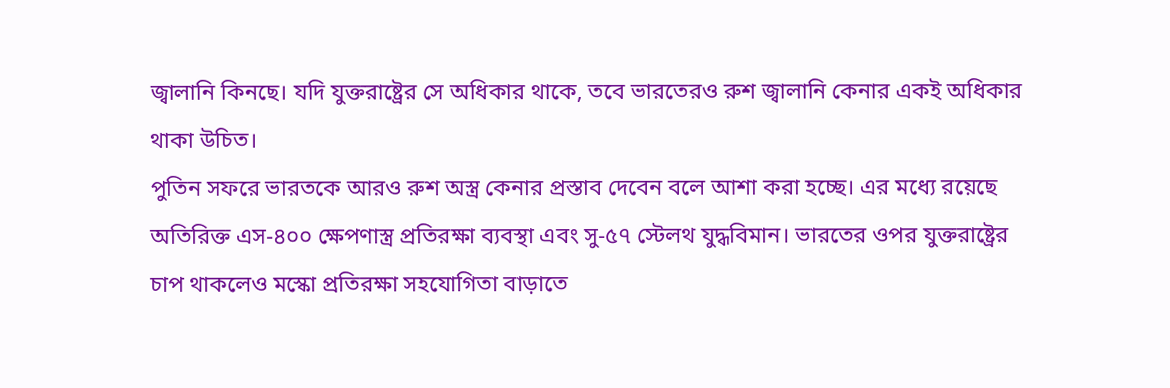জ্বালানি কিনছে। যদি যুক্তরাষ্ট্রের সে অধিকার থাকে, তবে ভারতেরও রুশ জ্বালানি কেনার একই অধিকার থাকা উচিত।
পুতিন সফরে ভারতকে আরও রুশ অস্ত্র কেনার প্রস্তাব দেবেন বলে আশা করা হচ্ছে। এর মধ্যে রয়েছে অতিরিক্ত এস-৪০০ ক্ষেপণাস্ত্র প্রতিরক্ষা ব্যবস্থা এবং সু-৫৭ স্টেলথ যুদ্ধবিমান। ভারতের ওপর যুক্তরাষ্ট্রের চাপ থাকলেও মস্কো প্রতিরক্ষা সহযোগিতা বাড়াতে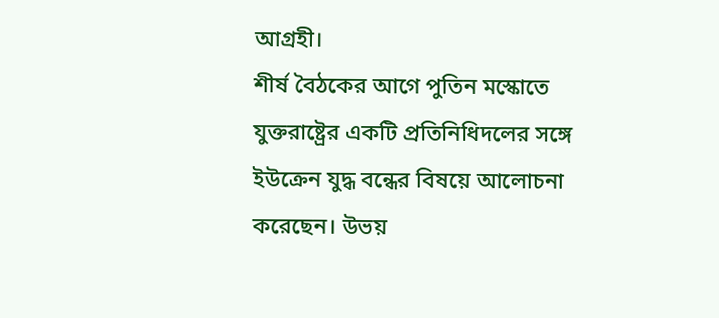আগ্রহী।
শীর্ষ বৈঠকের আগে পুতিন মস্কোতে যুক্তরাষ্ট্রের একটি প্রতিনিধিদলের সঙ্গে ইউক্রেন যুদ্ধ বন্ধের বিষয়ে আলোচনা করেছেন। উভয়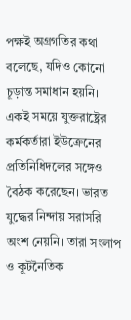পক্ষই অগ্রগতির কথা বলেছে, যদিও কোনো চূড়ান্ত সমাধান হয়নি। একই সময়ে যুক্তরাষ্ট্রের কর্মকর্তারা ইউক্রেনের প্রতিনিধিদলের সঙ্গেও বৈঠক করেছেন। ভারত যুদ্ধের নিন্দায় সরাসরি অংশ নেয়নি। তারা সংলাপ ও কূটনৈতিক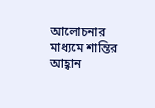আলোচনার মাধ্যমে শান্তির আহ্বান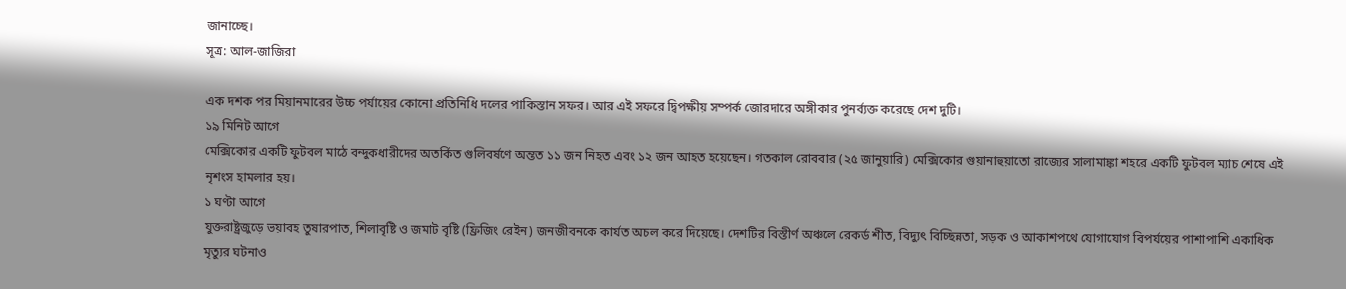জানাচ্ছে।
সূত্র: আল-জাজিরা

এক দশক পর মিয়ানমারের উচ্চ পর্যায়ের কোনো প্রতিনিধি দলের পাকিস্তান সফর। আর এই সফরে দ্বিপক্ষীয় সম্পর্ক জোরদারে অঙ্গীকার পুনর্ব্যক্ত করেছে দেশ দুটি।
১৯ মিনিট আগে
মেক্সিকোর একটি ফুটবল মাঠে বন্দুকধারীদের অতর্কিত গুলিবর্ষণে অন্তত ১১ জন নিহত এবং ১২ জন আহত হয়েছেন। গতকাল রোববার (২৫ জানুয়ারি) মেক্সিকোর গুয়ানাহুয়াতো রাজ্যের সালামাঙ্কা শহরে একটি ফুটবল ম্যাচ শেষে এই নৃশংস হামলার হয়।
১ ঘণ্টা আগে
যুক্তরাষ্ট্রজুড়ে ভয়াবহ তুষারপাত, শিলাবৃষ্টি ও জমাট বৃষ্টি (ফ্রিজিং রেইন) জনজীবনকে কার্যত অচল করে দিয়েছে। দেশটির বিস্তীর্ণ অঞ্চলে রেকর্ড শীত, বিদ্যুৎ বিচ্ছিন্নতা, সড়ক ও আকাশপথে যোগাযোগ বিপর্যয়ের পাশাপাশি একাধিক মৃত্যুর ঘটনাও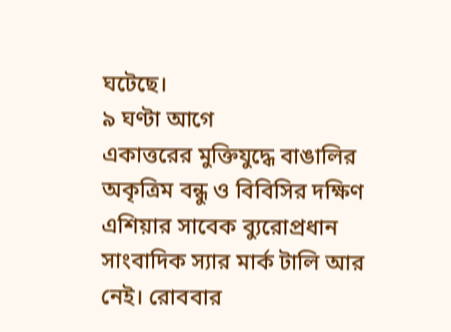ঘটেছে।
৯ ঘণ্টা আগে
একাত্তরের মুক্তিযুদ্ধে বাঙালির অকৃত্রিম বন্ধু ও বিবিসির দক্ষিণ এশিয়ার সাবেক ব্যুরোপ্রধান সাংবাদিক স্যার মার্ক টালি আর নেই। রোববার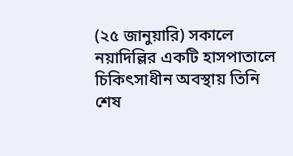(২৫ জানুয়ারি) সকালে নয়াদিল্লির একটি হাসপাতালে চিকিৎসাধীন অবস্থায় তিনি শেষ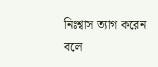নিঃশ্বাস ত্যাগ করেন বলে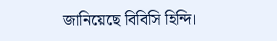জানিয়েছে বিবিসি হিন্দি।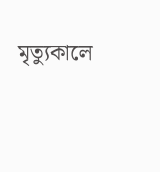মৃত্যুকালে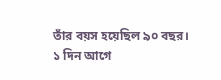তাঁর বয়স হয়েছিল ৯০ বছর।
১ দিন আগে